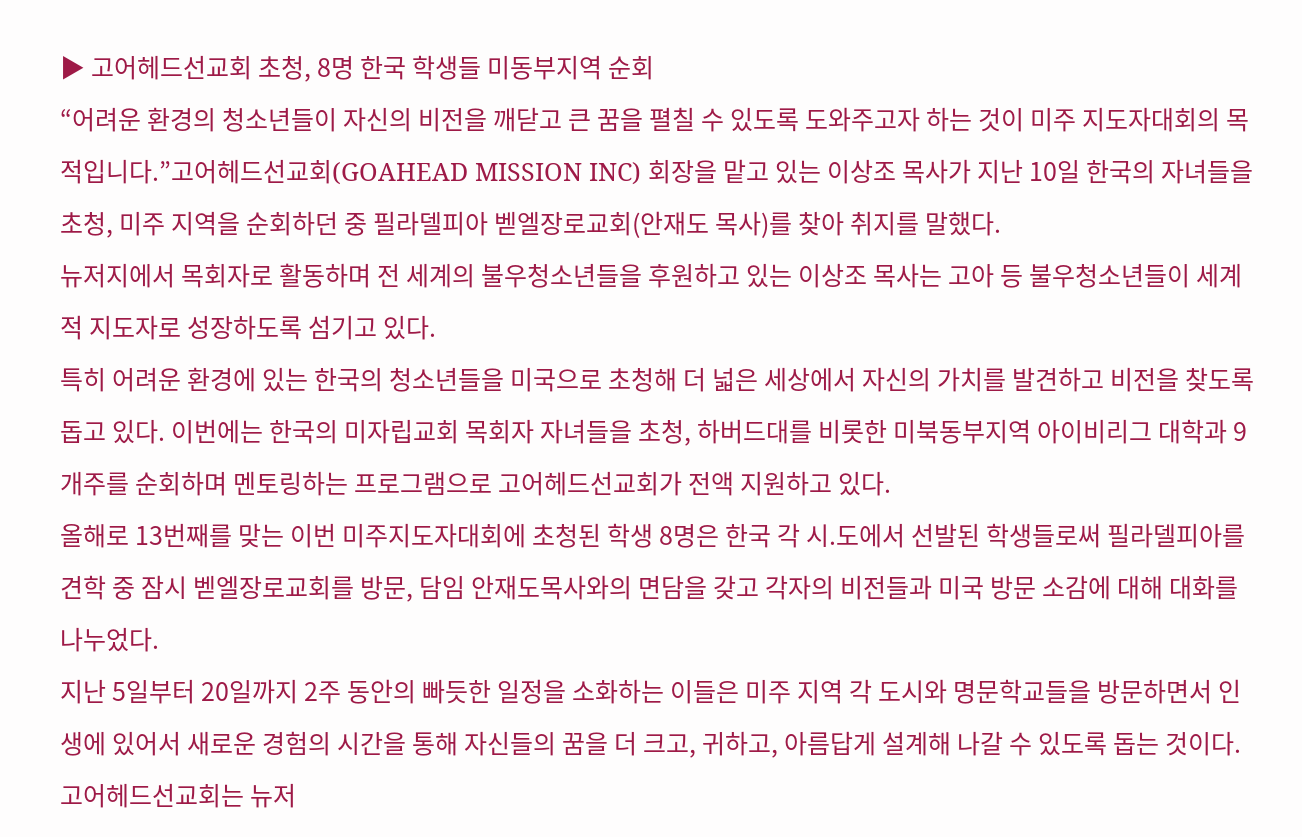▶ 고어헤드선교회 초청, 8명 한국 학생들 미동부지역 순회
“어려운 환경의 청소년들이 자신의 비전을 깨닫고 큰 꿈을 펼칠 수 있도록 도와주고자 하는 것이 미주 지도자대회의 목적입니다.”고어헤드선교회(GOAHEAD MISSION INC) 회장을 맡고 있는 이상조 목사가 지난 10일 한국의 자녀들을 초청, 미주 지역을 순회하던 중 필라델피아 벧엘장로교회(안재도 목사)를 찾아 취지를 말했다.
뉴저지에서 목회자로 활동하며 전 세계의 불우청소년들을 후원하고 있는 이상조 목사는 고아 등 불우청소년들이 세계적 지도자로 성장하도록 섬기고 있다.
특히 어려운 환경에 있는 한국의 청소년들을 미국으로 초청해 더 넓은 세상에서 자신의 가치를 발견하고 비전을 찾도록 돕고 있다. 이번에는 한국의 미자립교회 목회자 자녀들을 초청, 하버드대를 비롯한 미북동부지역 아이비리그 대학과 9개주를 순회하며 멘토링하는 프로그램으로 고어헤드선교회가 전액 지원하고 있다.
올해로 13번째를 맞는 이번 미주지도자대회에 초청된 학생 8명은 한국 각 시.도에서 선발된 학생들로써 필라델피아를 견학 중 잠시 벧엘장로교회를 방문, 담임 안재도목사와의 면담을 갖고 각자의 비전들과 미국 방문 소감에 대해 대화를 나누었다.
지난 5일부터 20일까지 2주 동안의 빠듯한 일정을 소화하는 이들은 미주 지역 각 도시와 명문학교들을 방문하면서 인생에 있어서 새로운 경험의 시간을 통해 자신들의 꿈을 더 크고, 귀하고, 아름답게 설계해 나갈 수 있도록 돕는 것이다.
고어헤드선교회는 뉴저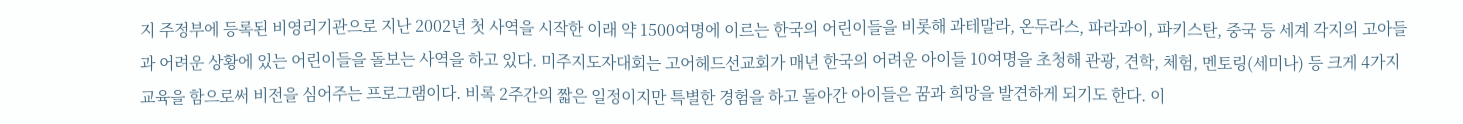지 주정부에 등록된 비영리기관으로 지난 2002년 첫 사역을 시작한 이래 약 1500여명에 이르는 한국의 어린이들을 비롯해 과테말라, 온두라스, 파라과이, 파키스탄, 중국 등 세계 각지의 고아들과 어려운 상황에 있는 어린이들을 돌보는 사역을 하고 있다. 미주지도자대회는 고어헤드선교회가 매년 한국의 어려운 아이들 10여명을 초청해 관광, 견학, 체험, 멘토링(세미나) 등 크게 4가지 교육을 함으로써 비전을 심어주는 프로그램이다. 비록 2주간의 짧은 일정이지만 특별한 경험을 하고 돌아간 아이들은 꿈과 희망을 발견하게 되기도 한다. 이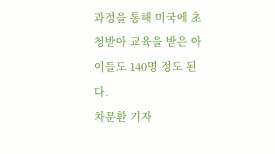과정을 통해 미국에 초청받아 교육을 받은 아이들도 140명 정도 된다.
차문환 기자